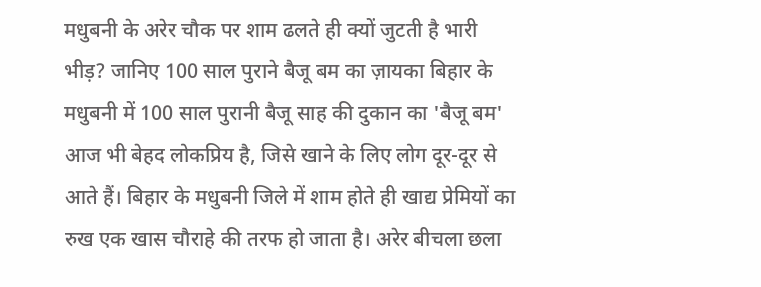मधुबनी के अरेर चौक पर शाम ढलते ही क्यों जुटती है भारी भीड़? जानिए 100 साल पुराने बैजू बम का ज़ायका बिहार के मधुबनी में 100 साल पुरानी बैजू साह की दुकान का 'बैजू बम' आज भी बेहद लोकप्रिय है, जिसे खाने के लिए लोग दूर-दूर से आते हैं। बिहार के मधुबनी जिले में शाम होते ही खाद्य प्रेमियों का रुख एक खास चौराहे की तरफ हो जाता है। अरेर बीचला छला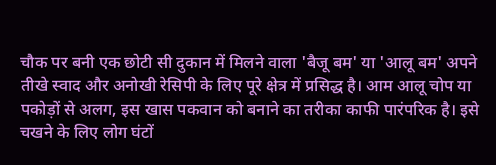चौक पर बनी एक छोटी सी दुकान में मिलने वाला 'बैजू बम' या 'आलू बम' अपने तीखे स्वाद और अनोखी रेसिपी के लिए पूरे क्षेत्र में प्रसिद्ध है। आम आलू चोप या पकोड़ों से अलग, इस खास पकवान को बनाने का तरीका काफी पारंपरिक है। इसे चखने के लिए लोग घंटों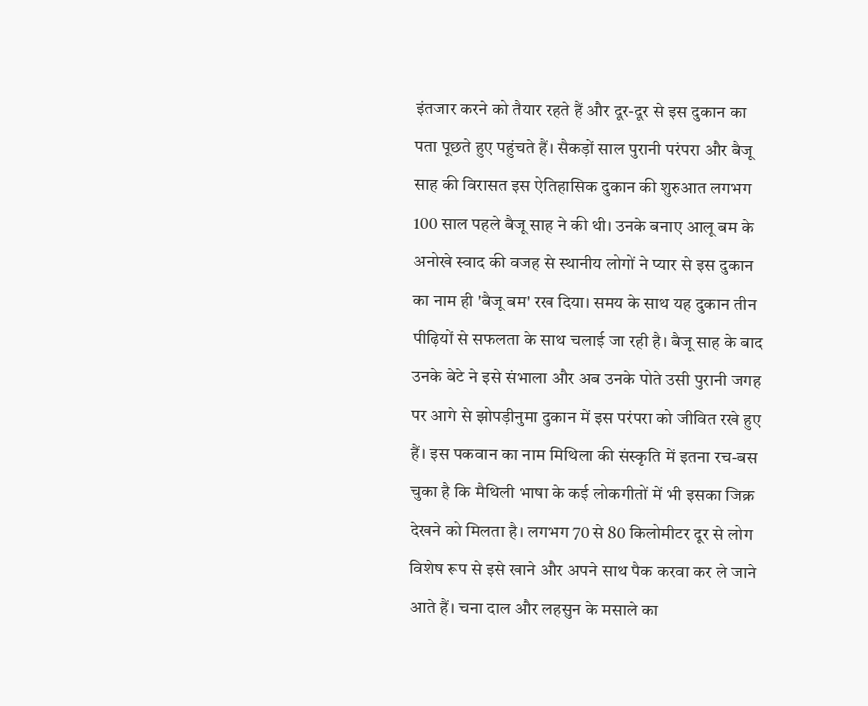इंतजार करने को तैयार रहते हैं और दूर-दूर से इस दुकान का पता पूछते हुए पहुंचते हैं। सैकड़ों साल पुरानी परंपरा और बैजू साह की विरासत इस ऐतिहासिक दुकान की शुरुआत लगभग 100 साल पहले बैजू साह ने की थी। उनके बनाए आलू बम के अनोखे स्वाद की वजह से स्थानीय लोगों ने प्यार से इस दुकान का नाम ही 'बैजू बम' रख दिया। समय के साथ यह दुकान तीन पीढ़ियों से सफलता के साथ चलाई जा रही है। बैजू साह के बाद उनके बेटे ने इसे संभाला और अब उनके पोते उसी पुरानी जगह पर आगे से झोपड़ीनुमा दुकान में इस परंपरा को जीवित रखे हुए हैं। इस पकवान का नाम मिथिला की संस्कृति में इतना रच-बस चुका है कि मैथिली भाषा के कई लोकगीतों में भी इसका जिक्र देखने को मिलता है। लगभग 70 से 80 किलोमीटर दूर से लोग विशेष रूप से इसे खाने और अपने साथ पैक करवा कर ले जाने आते हैं। चना दाल और लहसुन के मसाले का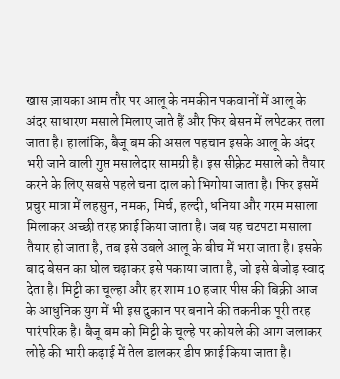खास ज़ायका आम तौर पर आलू के नमकीन पकवानों में आलू के अंदर साधारण मसाले मिलाए जाते हैं और फिर बेसन में लपेटकर तला जाता है। हालांकि, बैजू बम की असल पहचान इसके आलू के अंदर भरी जाने वाली गुप्त मसालेदार सामग्री है। इस सीक्रेट मसाले को तैयार करने के लिए सबसे पहले चना दाल को भिगोया जाता है। फिर इसमें प्रचुर मात्रा में लहसुन, नमक, मिर्च, हल्दी, धनिया और गरम मसाला मिलाकर अच्छी तरह फ्राई किया जाता है। जब यह चटपटा मसाला तैयार हो जाता है, तब इसे उबले आलू के बीच में भरा जाता है। इसके बाद बेसन का घोल चढ़ाकर इसे पकाया जाता है, जो इसे बेजोड़ स्वाद देता है। मिट्टी का चूल्हा और हर शाम 10 हजार पीस की बिक्री आज के आधुनिक युग में भी इस दुकान पर बनाने की तकनीक पूरी तरह पारंपरिक है। बैजू बम को मिट्टी के चूल्हे पर कोयले की आग जलाकर लोहे की भारी कढ़ाई में तेल डालकर डीप फ्राई किया जाता है।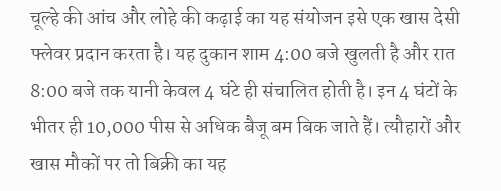चूल्हे की आंच और लोहे की कढ़ाई का यह संयोजन इसे एक खास देसी फ्लेवर प्रदान करता है। यह दुकान शाम 4:00 बजे खुलती है और रात 8:00 बजे तक यानी केवल 4 घंटे ही संचालित होती है। इन 4 घंटों के भीतर ही 10,000 पीस से अधिक बैजू बम बिक जाते हैं। त्यौहारों और खास मौकों पर तो बिक्री का यह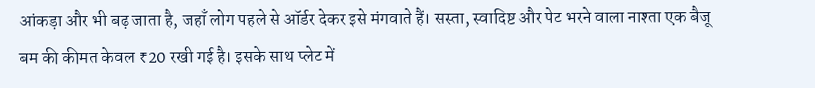आंकड़ा और भी बढ़ जाता है, जहाँ लोग पहले से ऑर्डर देकर इसे मंगवाते हैं। सस्ता, स्वादिष्ट और पेट भरने वाला नाश्ता एक बैजू बम की कीमत केवल ₹20 रखी गई है। इसके साथ प्लेट में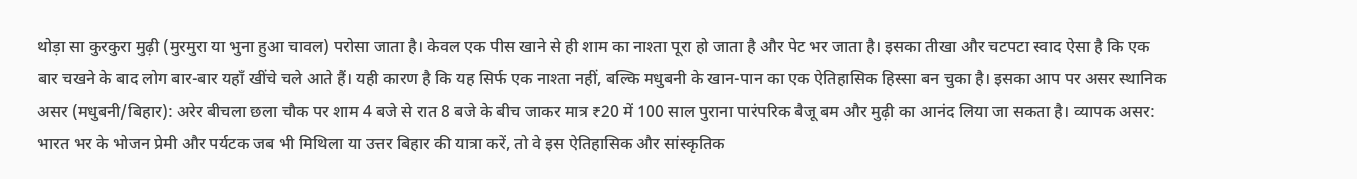थोड़ा सा कुरकुरा मुढ़ी (मुरमुरा या भुना हुआ चावल) परोसा जाता है। केवल एक पीस खाने से ही शाम का नाश्ता पूरा हो जाता है और पेट भर जाता है। इसका तीखा और चटपटा स्वाद ऐसा है कि एक बार चखने के बाद लोग बार-बार यहाँ खींचे चले आते हैं। यही कारण है कि यह सिर्फ एक नाश्ता नहीं, बल्कि मधुबनी के खान-पान का एक ऐतिहासिक हिस्सा बन चुका है। इसका आप पर असर स्थानिक असर (मधुबनी/बिहार): अरेर बीचला छला चौक पर शाम 4 बजे से रात 8 बजे के बीच जाकर मात्र ₹20 में 100 साल पुराना पारंपरिक बैजू बम और मुढ़ी का आनंद लिया जा सकता है। व्यापक असर: भारत भर के भोजन प्रेमी और पर्यटक जब भी मिथिला या उत्तर बिहार की यात्रा करें, तो वे इस ऐतिहासिक और सांस्कृतिक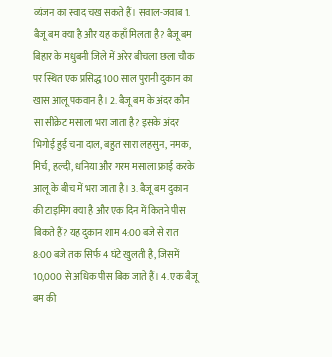व्यंजन का स्वाद चख सकते हैं। सवाल-जवाब 1. बैजू बम क्या है और यह कहाँ मिलता है? बैजू बम बिहार के मधुबनी जिले में अरेर बीचला छला चौक पर स्थित एक प्रसिद्ध 100 साल पुरानी दुकान का खास आलू पकवान है। 2. बैजू बम के अंदर कौन सा सीक्रेट मसाला भरा जाता है? इसके अंदर भिगोई हुई चना दाल, बहुत सारा लहसुन, नमक, मिर्च, हल्दी, धनिया और गरम मसाला फ्राई करके आलू के बीच में भरा जाता है। 3. बैजू बम दुकान की टाइमिंग क्या है और एक दिन में कितने पीस बिकते हैं? यह दुकान शाम 4:00 बजे से रात 8:00 बजे तक सिर्फ 4 घंटे खुलती है, जिसमें 10,000 से अधिक पीस बिक जाते हैं। 4. एक बैजू बम की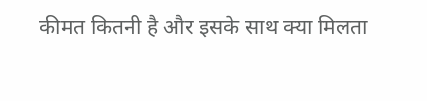कीमत कितनी है और इसके साथ क्या मिलता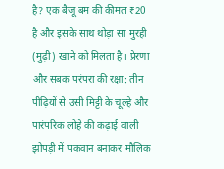है? एक बैजू बम की कीमत ₹20 है और इसके साथ थोड़ा सा मुरही (मुढ़ी) खाने को मिलता है। प्रेरणा और सबक परंपरा की रक्षा: तीन पीढ़ियों से उसी मिट्टी के चूल्हे और पारंपरिक लोहे की कढ़ाई वाली झोपड़ी में पकवान बनाकर मौलिक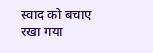स्वाद को बचाए रखा गया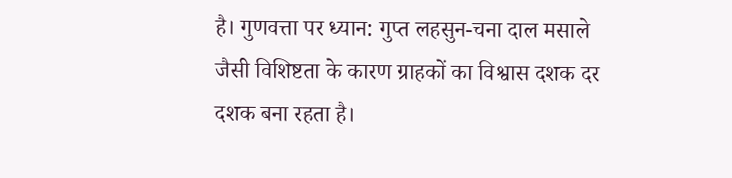है। गुणवत्ता पर ध्यान: गुप्त लहसुन-चना दाल मसाले जैसी विशिष्टता के कारण ग्राहकों का विश्वास दशक दर दशक बना रहता है।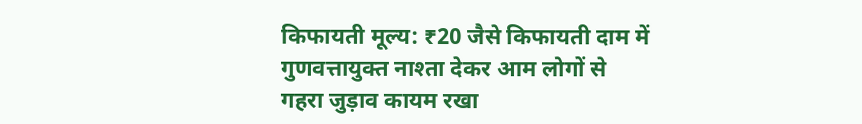किफायती मूल्य: ₹20 जैसे किफायती दाम में गुणवत्तायुक्त नाश्ता देकर आम लोगों से गहरा जुड़ाव कायम रखा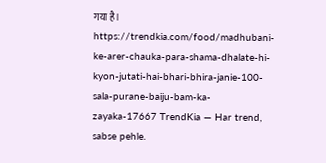गया है। https://trendkia.com/food/madhubani-ke-arer-chauka-para-shama-dhalate-hi-kyon-jutati-hai-bhari-bhira-janie-100-sala-purane-baiju-bam-ka-zayaka-17667 TrendKia — Har trend, sabse pehle.